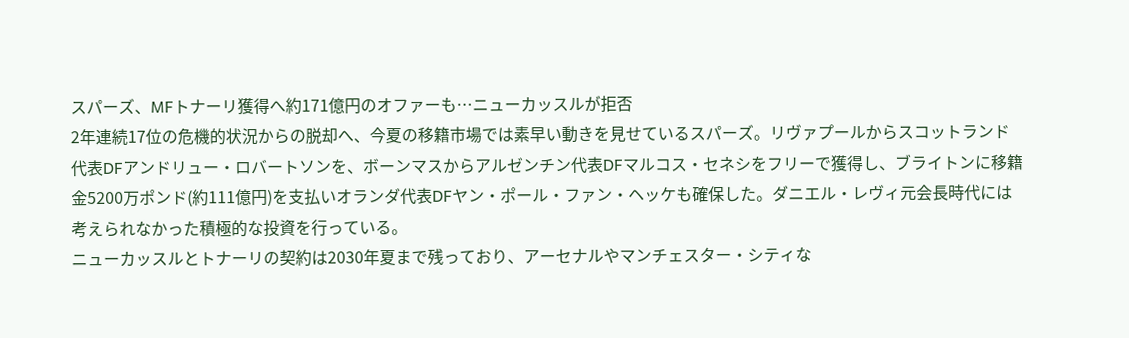スパーズ、MFトナーリ獲得へ約171億円のオファーも…ニューカッスルが拒否
2年連続17位の危機的状況からの脱却へ、今夏の移籍市場では素早い動きを見せているスパーズ。リヴァプールからスコットランド代表DFアンドリュー・ロバートソンを、ボーンマスからアルゼンチン代表DFマルコス・セネシをフリーで獲得し、ブライトンに移籍金5200万ポンド(約111億円)を支払いオランダ代表DFヤン・ポール・ファン・ヘッケも確保した。ダニエル・レヴィ元会長時代には考えられなかった積極的な投資を行っている。
ニューカッスルとトナーリの契約は2030年夏まで残っており、アーセナルやマンチェスター・シティな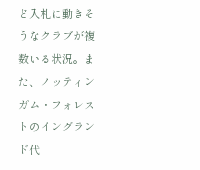ど入札に動きそうなクラブが複数いる状況。また、ノッティンガム・フォレストのイングランド代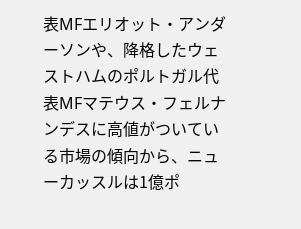表MFエリオット・アンダーソンや、降格したウェストハムのポルトガル代表MFマテウス・フェルナンデスに高値がついている市場の傾向から、ニューカッスルは1億ポ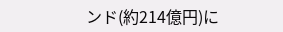ンド(約214億円)に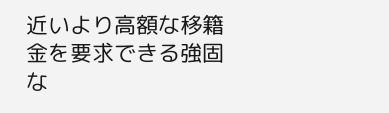近いより高額な移籍金を要求できる強固な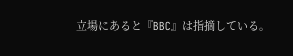立場にあると『BBC』は指摘している。